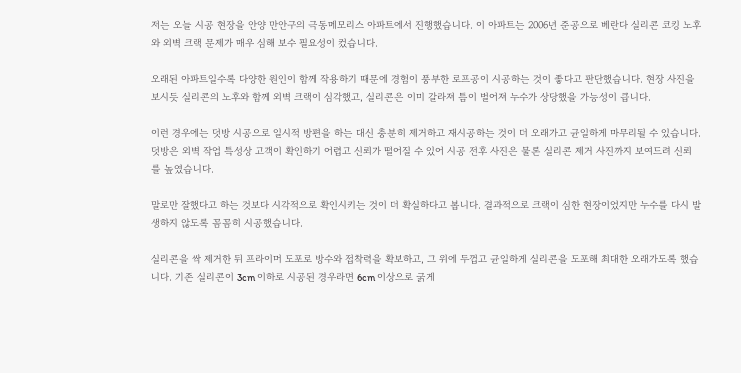저는 오늘 시공 현장을 안양 만안구의 극동메모리스 아파트에서 진행했습니다. 이 아파트는 2006년 준공으로 베란다 실리콘 코킹 노후와 외벽 크랙 문제가 매우 심해 보수 필요성이 컸습니다.

오래된 아파트일수록 다양한 원인이 함께 작용하기 때문에 경험이 풍부한 로프공이 시공하는 것이 좋다고 판단했습니다. 현장 사진을 보시듯 실리콘의 노후와 함께 외벽 크랙이 심각했고, 실리콘은 이미 갈라져 틈이 벌어져 누수가 상당했을 가능성이 큽니다.

이런 경우에는 덧방 시공으로 일시적 방편을 하는 대신 충분히 제거하고 재시공하는 것이 더 오래가고 균일하게 마무리될 수 있습니다. 덧방은 외벽 작업 특성상 고객이 확인하기 어렵고 신뢰가 떨어질 수 있어 시공 전후 사진은 물론 실리콘 제거 사진까지 보여드려 신뢰를 높였습니다.

말로만 잘했다고 하는 것보다 시각적으로 확인시키는 것이 더 확실하다고 봅니다. 결과적으로 크랙이 심한 현장이었지만 누수를 다시 발생하지 않도록 꼼꼼히 시공했습니다.

실리콘을 싹 제거한 뒤 프라이머 도포로 방수와 접착력을 확보하고, 그 위에 두껍고 균일하게 실리콘을 도포해 최대한 오래가도록 했습니다. 기존 실리콘이 3cm 이하로 시공된 경우라면 6cm 이상으로 굵게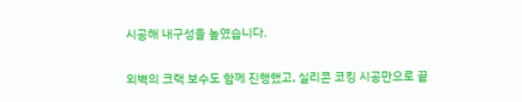시공해 내구성을 높였습니다.

외벽의 크랙 보수도 함께 진행했고, 실리콘 코킹 시공만으로 끝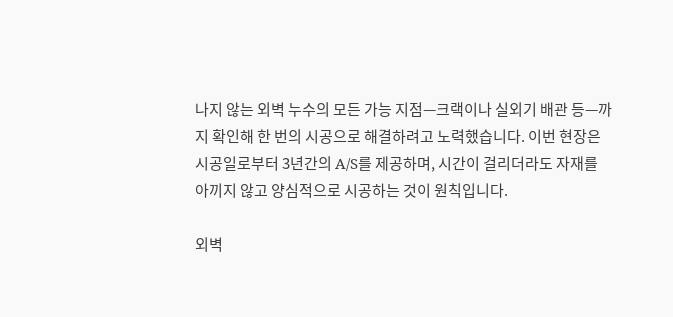나지 않는 외벽 누수의 모든 가능 지점—크랙이나 실외기 배관 등—까지 확인해 한 번의 시공으로 해결하려고 노력했습니다. 이번 현장은 시공일로부터 3년간의 A/S를 제공하며, 시간이 걸리더라도 자재를 아끼지 않고 양심적으로 시공하는 것이 원칙입니다.

외벽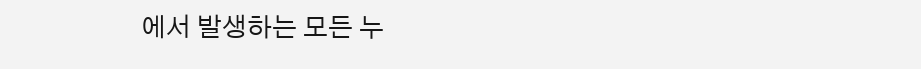에서 발생하는 모든 누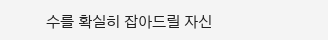수를 확실히 잡아드릴 자신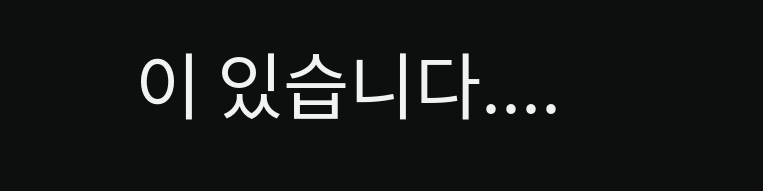이 있습니다....